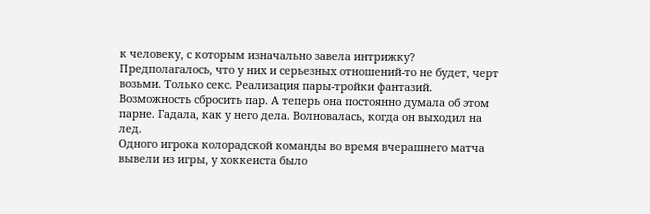к человеку, с которым изначально завела интрижку? Предполагалось, что у них и серьезных отношений-то не будет, черт возьми. Только секс. Реализация пары-тройки фантазий. Возможность сбросить пар. А теперь она постоянно думала об этом парне. Гадала, как у него дела. Волновалась, когда он выходил на лед.
Одного игрока колорадской команды во время вчерашнего матча вывели из игры, у хоккеиста было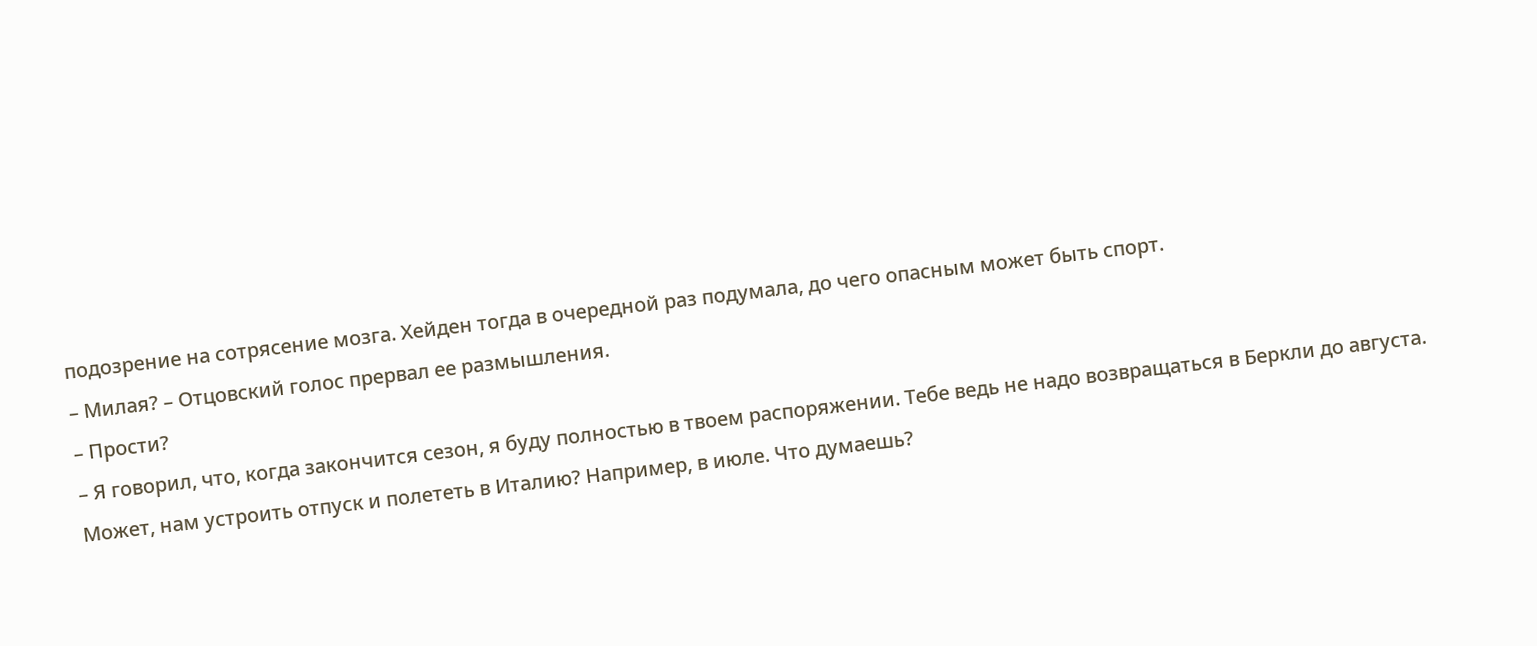подозрение на сотрясение мозга. Хейден тогда в очередной раз подумала, до чего опасным может быть спорт.
– Милая? – Отцовский голос прервал ее размышления.
– Прости?
– Я говорил, что, когда закончится сезон, я буду полностью в твоем распоряжении. Тебе ведь не надо возвращаться в Беркли до августа. Может, нам устроить отпуск и полететь в Италию? Например, в июле. Что думаешь?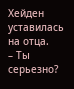Хейден уставилась на отца.
– Ты серьезно?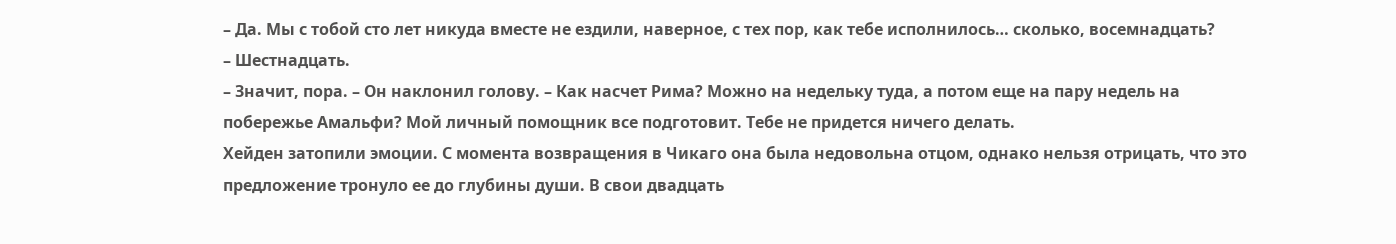– Да. Мы с тобой сто лет никуда вместе не ездили, наверное, с тех пор, как тебе исполнилось… сколько, восемнадцать?
– Шестнадцать.
– Значит, пора. – Он наклонил голову. – Как насчет Рима? Можно на недельку туда, а потом еще на пару недель на побережье Амальфи? Мой личный помощник все подготовит. Тебе не придется ничего делать.
Хейден затопили эмоции. С момента возвращения в Чикаго она была недовольна отцом, однако нельзя отрицать, что это предложение тронуло ее до глубины души. В свои двадцать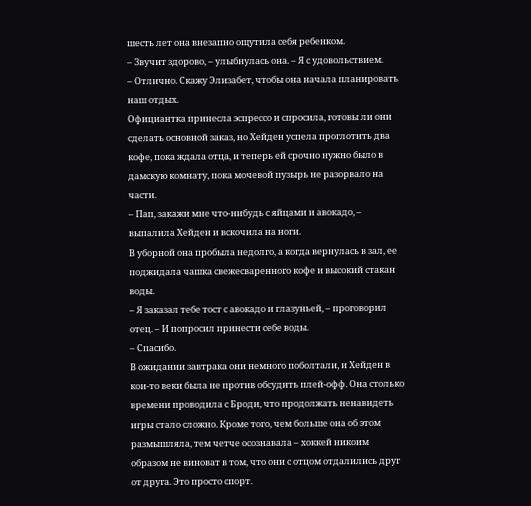шесть лет она внезапно ощутила себя ребенком.
– Звучит здорово, – улыбнулась она. – Я с удовольствием.
– Отлично. Скажу Элизабет, чтобы она начала планировать наш отдых.
Официантка принесла эспрессо и спросила, готовы ли они сделать основной заказ, но Хейден успела проглотить два кофе, пока ждала отца, и теперь ей срочно нужно было в дамскую комнату, пока мочевой пузырь не разорвало на части.
– Пап, закажи мне что-нибудь с яйцами и авокадо, – выпалила Хейден и вскочила на ноги.
В уборной она пробыла недолго, а когда вернулась в зал, ее поджидала чашка свежесваренного кофе и высокий стакан воды.
– Я заказал тебе тост с авокадо и глазуньей, – проговорил отец. – И попросил принести себе воды.
– Спасибо.
В ожидании завтрака они немного поболтали, и Хейден в кои-то веки была не против обсудить плей-офф. Она столько времени проводила с Броди, что продолжать ненавидеть игры стало сложно. Кроме того, чем больше она об этом размышляла, тем четче осознавала – хоккей никоим образом не виноват в том, что они с отцом отдалились друг от друга. Это просто спорт.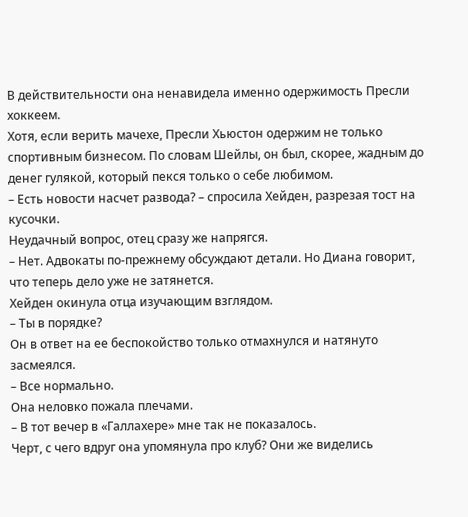В действительности она ненавидела именно одержимость Пресли хоккеем.
Хотя, если верить мачехе, Пресли Хьюстон одержим не только спортивным бизнесом. По словам Шейлы, он был, скорее, жадным до денег гулякой, который пекся только о себе любимом.
– Есть новости насчет развода? – спросила Хейден, разрезая тост на кусочки.
Неудачный вопрос, отец сразу же напрягся.
– Нет. Адвокаты по-прежнему обсуждают детали. Но Диана говорит, что теперь дело уже не затянется.
Хейден окинула отца изучающим взглядом.
– Ты в порядке?
Он в ответ на ее беспокойство только отмахнулся и натянуто засмеялся.
– Все нормально.
Она неловко пожала плечами.
– В тот вечер в «Галлахере» мне так не показалось.
Черт, с чего вдруг она упомянула про клуб? Они же виделись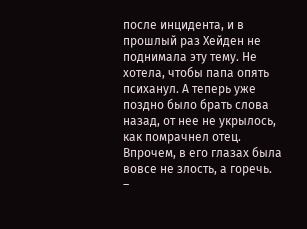после инцидента, и в прошлый раз Хейден не поднимала эту тему. Не хотела, чтобы папа опять психанул. А теперь уже поздно было брать слова назад, от нее не укрылось, как помрачнел отец.
Впрочем, в его глазах была вовсе не злость, а горечь.
–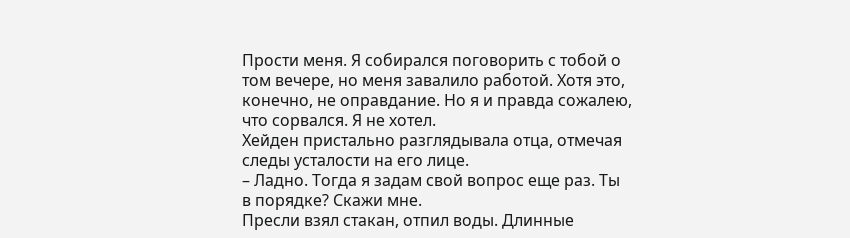Прости меня. Я собирался поговорить с тобой о том вечере, но меня завалило работой. Хотя это, конечно, не оправдание. Но я и правда сожалею, что сорвался. Я не хотел.
Хейден пристально разглядывала отца, отмечая следы усталости на его лице.
– Ладно. Тогда я задам свой вопрос еще раз. Ты в порядке? Скажи мне.
Пресли взял стакан, отпил воды. Длинные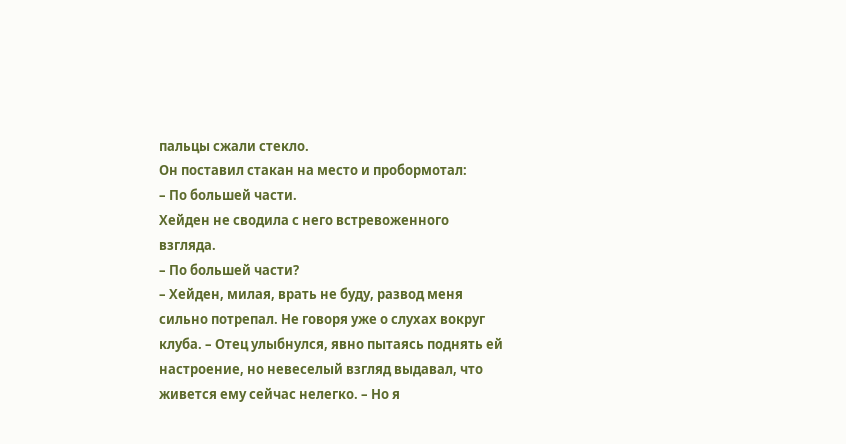пальцы сжали стекло.
Он поставил стакан на место и пробормотал:
– По большей части.
Хейден не сводила с него встревоженного взгляда.
– По большей части?
– Хейден, милая, врать не буду, развод меня сильно потрепал. Не говоря уже о слухах вокруг клуба. – Отец улыбнулся, явно пытаясь поднять ей настроение, но невеселый взгляд выдавал, что живется ему сейчас нелегко. – Но я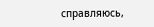справляюсь,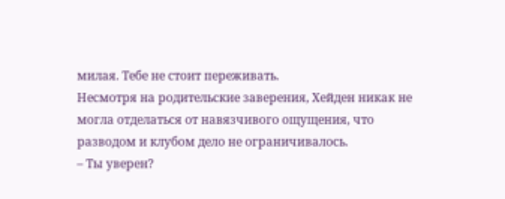милая. Тебе не стоит переживать.
Несмотря на родительские заверения, Хейден никак не могла отделаться от навязчивого ощущения, что разводом и клубом дело не ограничивалось.
– Ты уверен?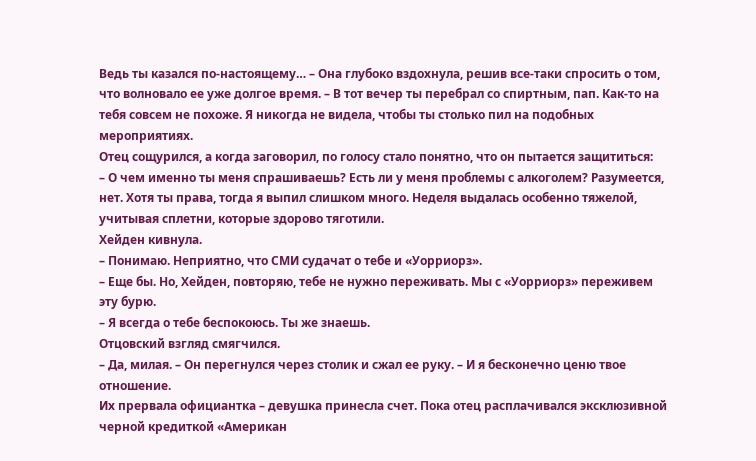Ведь ты казался по-настоящему… – Она глубоко вздохнула, решив все-таки спросить о том, что волновало ее уже долгое время. – В тот вечер ты перебрал со спиртным, пап. Как-то на тебя совсем не похоже. Я никогда не видела, чтобы ты столько пил на подобных мероприятиях.
Отец сощурился, а когда заговорил, по голосу стало понятно, что он пытается защититься:
– О чем именно ты меня спрашиваешь? Есть ли у меня проблемы с алкоголем? Разумеется, нет. Хотя ты права, тогда я выпил слишком много. Неделя выдалась особенно тяжелой, учитывая сплетни, которые здорово тяготили.
Хейден кивнула.
– Понимаю. Неприятно, что СМИ судачат о тебе и «Уорриорз».
– Еще бы. Но, Хейден, повторяю, тебе не нужно переживать. Мы с «Уорриорз» переживем эту бурю.
– Я всегда о тебе беспокоюсь. Ты же знаешь.
Отцовский взгляд смягчился.
– Да, милая. – Он перегнулся через столик и сжал ее руку. – И я бесконечно ценю твое отношение.
Их прервала официантка – девушка принесла счет. Пока отец расплачивался эксклюзивной черной кредиткой «Американ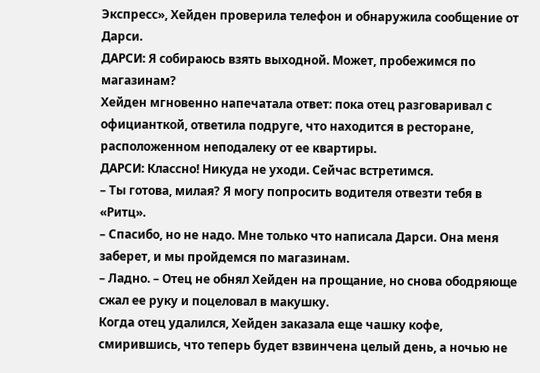Экспресс», Хейден проверила телефон и обнаружила сообщение от Дарси.
ДАРСИ: Я собираюсь взять выходной. Может, пробежимся по магазинам?
Хейден мгновенно напечатала ответ: пока отец разговаривал с официанткой, ответила подруге, что находится в ресторане, расположенном неподалеку от ее квартиры.
ДАРСИ: Классно! Никуда не уходи. Сейчас встретимся.
– Ты готова, милая? Я могу попросить водителя отвезти тебя в «Ритц».
– Спасибо, но не надо. Мне только что написала Дарси. Она меня заберет, и мы пройдемся по магазинам.
– Ладно. – Отец не обнял Хейден на прощание, но снова ободряюще сжал ее руку и поцеловал в макушку.
Когда отец удалился, Хейден заказала еще чашку кофе, смирившись, что теперь будет взвинчена целый день, а ночью не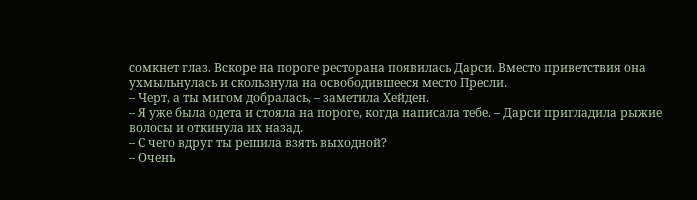сомкнет глаз. Вскоре на пороге ресторана появилась Дарси. Вместо приветствия она ухмыльнулась и скользнула на освободившееся место Пресли.
– Черт, а ты мигом добралась, – заметила Хейден.
– Я уже была одета и стояла на пороге, когда написала тебе. – Дарси пригладила рыжие волосы и откинула их назад.
– С чего вдруг ты решила взять выходной?
– Очень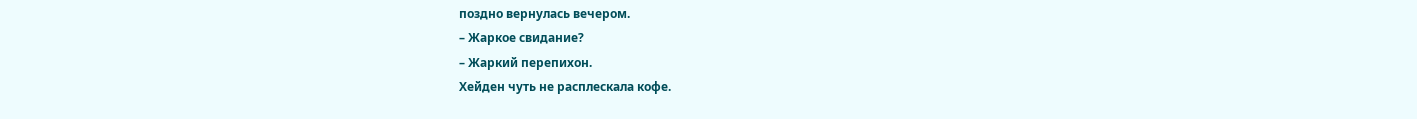поздно вернулась вечером.
– Жаркое свидание?
– Жаркий перепихон.
Хейден чуть не расплескала кофе.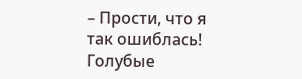– Прости, что я так ошиблась!
Голубые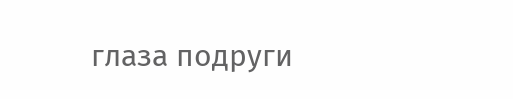глаза подруги